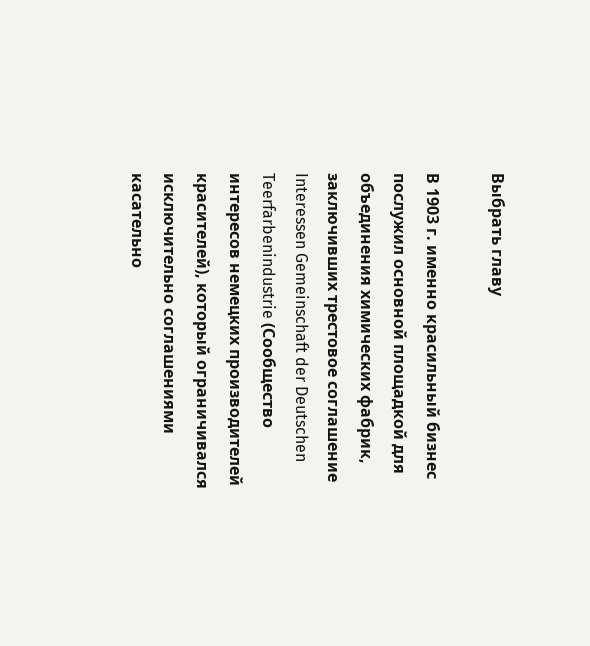Выбрать главу

В 1903 г. именно красильный бизнес послужил основной площадкой для объединения химических фабрик, заключивших трестовое соглашение Interessen Gemeinschaft der Deutschen Teerfarbenindustrie (Сообщество интересов немецких производителей красителей), который ограничивался исключительно соглашениями касательно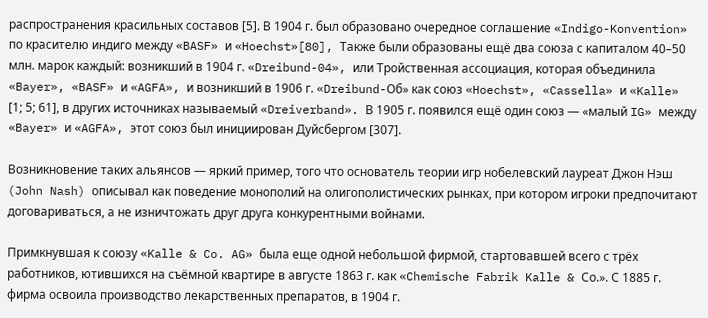распространения красильных составов [5]. В 1904 г. был образовано очередное соглашение «Indigo-Konvention» по красителю индиго между «BASF» и «Hoechst»[80], Также были образованы ещё два союза с капиталом 40–50 млн. марок каждый: возникший в 1904 г. «Dreibund-04», или Тройственная ассоциация, которая объединила «Bayer», «BASF» и «AGFA», и возникший в 1906 г. «Dreibund-Об» как союз «Hoechst», «Cassella» и «Kalle» [1; 5; 61], в других источниках называемый «Dreiverband». В 1905 г. появился ещё один союз — «малый IG» между «Bayer» и «AGFA», этот союз был инициирован Дуйсбергом [307].

Возникновение таких альянсов — яркий пример, того что основатель теории игр нобелевский лауреат Джон Нэш (John Nash) описывал как поведение монополий на олигополистических рынках, при котором игроки предпочитают договариваться, а не изничтожать друг друга конкурентными войнами.

Примкнувшая к союзу «Kalle & Co. AG» была еще одной небольшой фирмой, стартовавшей всего с трёх работников, ютившихся на съёмной квартире в августе 1863 г. как «Chemische Fabrik Kalle & Со.». С 1885 г. фирма освоила производство лекарственных препаратов, в 1904 г.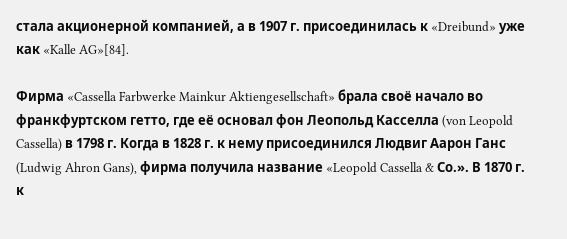стала акционерной компанией, а в 1907 г. присоединилась к «Dreibund» уже как «Kalle AG»[84].

Фирма «Cassella Farbwerke Mainkur Aktiengesellschaft» брала своё начало во франкфуртском гетто, где её основал фон Леопольд Касселла (von Leopold Cassella) в 1798 г. Когда в 1828 г. к нему присоединился Людвиг Аарон Ганс (Ludwig Ahron Gans), фирма получила название «Leopold Cassella & Со.». В 1870 г. к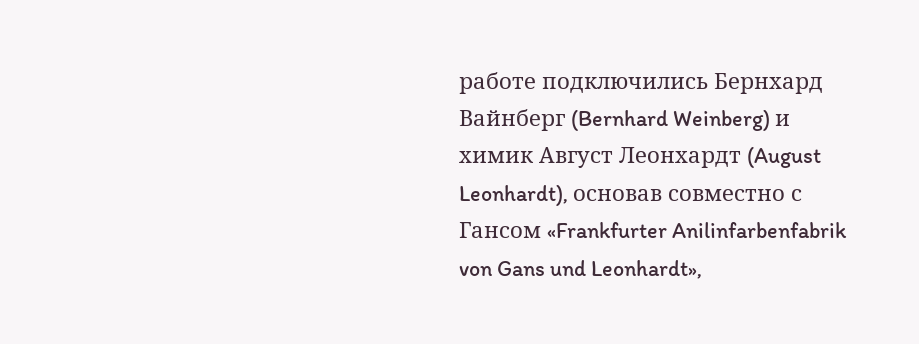работе подключились Бернхард Вайнберг (Bernhard Weinberg) и химик Август Леонхардт (August Leonhardt), основав совместно с Гансом «Frankfurter Anilinfarbenfabrik von Gans und Leonhardt»,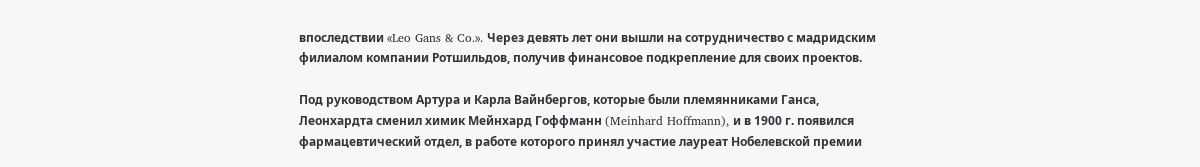впоследствии «Leo Gans & Co.». Через девять лет они вышли на сотрудничество с мадридским филиалом компании Ротшильдов, получив финансовое подкрепление для своих проектов.

Под руководством Артура и Карла Вайнбергов, которые были племянниками Ганса, Леонхардта сменил химик Мейнхард Гоффманн (Meinhard Hoffmann), и в 1900 г. появился фармацевтический отдел, в работе которого принял участие лауреат Нобелевской премии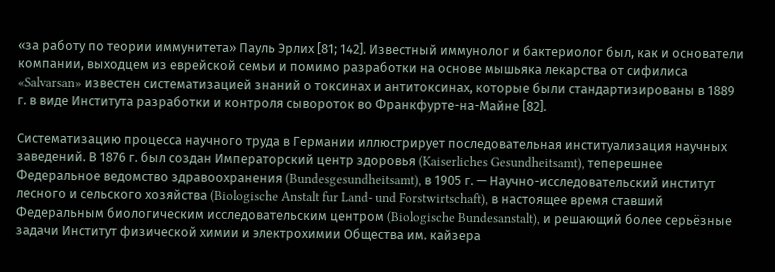«за работу по теории иммунитета» Пауль Эрлих [81; 142]. Известный иммунолог и бактериолог был, как и основатели компании, выходцем из еврейской семьи и помимо разработки на основе мышьяка лекарства от сифилиса «Salvarsan» известен систематизацией знаний о токсинах и антитоксинах, которые были стандартизированы в 1889 г. в виде Института разработки и контроля сывороток во Франкфурте-на-Майне [82].

Систематизацию процесса научного труда в Германии иллюстрирует последовательная институализация научных заведений. В 1876 г. был создан Императорский центр здоровья (Kaiserliches Gesundheitsamt), теперешнее Федеральное ведомство здравоохранения (Bundesgesundheitsamt), в 1905 г. — Научно-исследовательский институт лесного и сельского хозяйства (Biologische Anstalt fur Land- und Forstwirtschaft), в настоящее время ставший Федеральным биологическим исследовательским центром (Biologische Bundesanstalt), и решающий более серьёзные задачи Институт физической химии и электрохимии Общества им. кайзера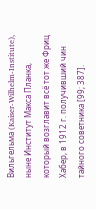Вильгельма (Kaiser-Wilhelm-Institute), ныне Институт Макса Планка, который возглавит всё тот же Фриц Хабер, в 1912 г. получивший чин тайного советника [99; 387].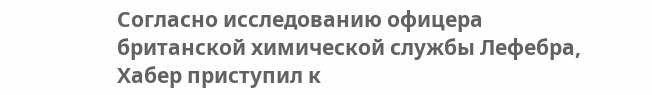Согласно исследованию офицера британской химической службы Лефебра, Хабер приступил к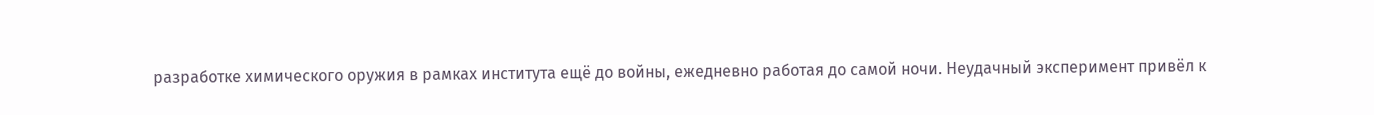разработке химического оружия в рамках института ещё до войны, ежедневно работая до самой ночи. Неудачный эксперимент привёл к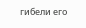гибели его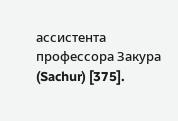ассистента профессора Закура (Sachur) [375].